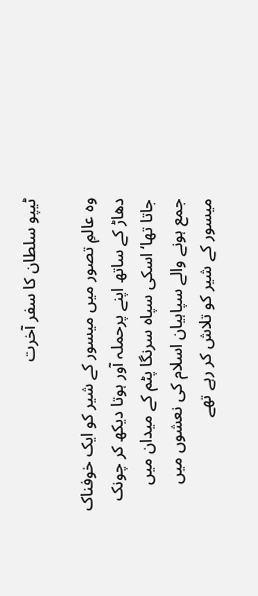ٹیپو سلطان کا سفر آخرت

وہ عالمِ تصور میں میسور کے شیر کو ایک خوفناک دھاڑ کے ساتھ اپنے پرحملہ آور ہوتا دیکھ کر چونک جاتا تھا‘ اسکی سپاہ سرنگا پٹم کے میدان میں جمع ہونے والے سپاہیان اسلام کی نعشوں میں میسور کے شیر کو تلاش کر رہے تھے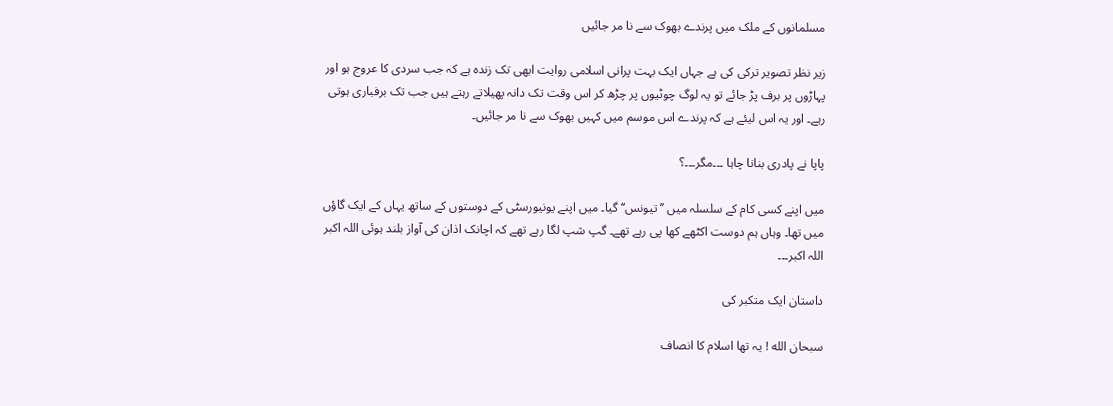مسلمانوں کے ملک میں پرندے بھوک سے نا مر جائیں

زیر نظر تصویر ترکی کی ہے جہاں ایک بہت پرانی اسلامی روایت ابھی تک زندہ ہے کہ جب سردی کا عروج ہو اور پہاڑوں پر برف پڑ جائے تو یہ لوگ چوٹیوں پر چڑھ کر اس وقت تک دانہ پھیلاتے رہتے ہیں جب تک برفباری ہوتی رہے۔ اور یہ اس لیئے ہے کہ پرندے اس موسم میں کہیں بھوک سے نا مر جائیں۔

پاپا نے پادری بنانا چاہا ۔۔۔مگر۔۔۔؟

میں اپنے کسی کام کے سلسلہ میں ’’تیونس‘‘ گیا۔ میں اپنے یونیورسٹی کے دوستوں کے ساتھ یہاں کے ایک گاؤں میں تھا۔ وہاں ہم دوست اکٹھے کھا پی رہے تھے۔ گپ شپ لگا رہے تھے کہ اچانک اذان کی آواز بلند ہوئی اللہ اکبر اللہ اکبر۔۔۔

داستان ایک متکبر کی

سبحان الله ! یہ تھا اسلام کا انصاف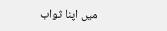میں اپنا ثواب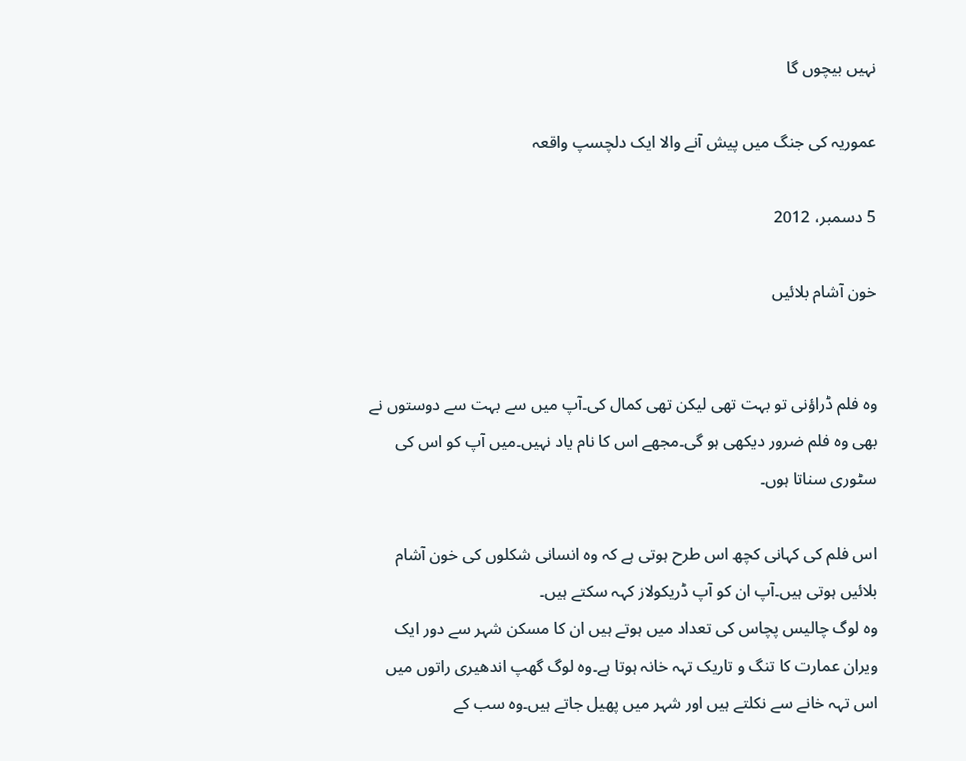نہیں بیچوں گا

عموریہ کی جنگ میں پیش آنے والا ایک دلچسپ واقعہ

5 دسمبر، 2012

خون آشام بلائیں


وہ فلم ڈراؤنی تو بہت تھی لیکن تھی کمال کی۔آپ میں سے بہت سے دوستوں نے بھی وہ فلم ضرور دیکھی ہو گی۔مجھے اس کا نام یاد نہیں۔میں آپ کو اس کی سٹوری سناتا ہوں۔

اس فلم کی کہانی کچھ اس طرح ہوتی ہے کہ وہ انسانی شکلوں کی خون آشام بلائیں ہوتی ہیں۔آپ ان کو آپ ڈریکولاز کہہ سکتے ہیں۔
وہ لوگ چالیس پچاس کی تعداد میں ہوتے ہیں ان کا مسکن شہر سے دور ایک ویران عمارت کا تنگ و تاریک تہہ خانہ ہوتا ہے۔وہ لوگ گھپ اندھیری راتوں میں اس تہہ خانے سے نکلتے ہیں اور شہر میں پھیل جاتے ہیں۔وہ سب کے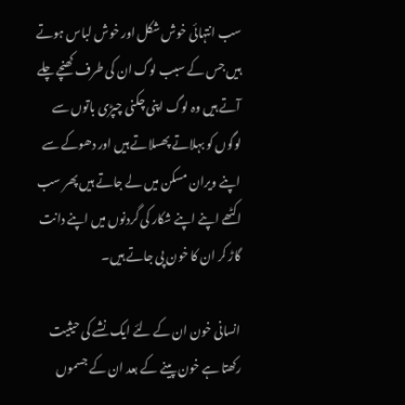سب انتہائی خوش شکل اور خوش لباس ہوتے ہیں جس کے سبب لوگ ان کی طرف کھنچے چلے آتے ہیں وہ لوگ اپنی چکنی چپڑی باتوں سے لوگوں کو بہلاتے پھسلاتے ہیں اور دھوکے سے اپنے ویران مسکن میں لے جاتے ہیں پھر سب اکٹھے اپنے اپنے شکار کی گردنوں میں اپنے دانت گاڑ کر ان کا خون پی جاتے ہیں۔

انسانی خون ان کے لئے ایک نشے کی حیثیت رکھتا ہے خون پینے کے بعد ان کے جسموں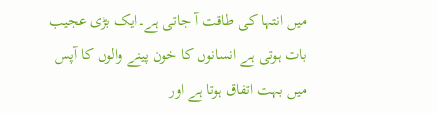میں انتہا کی طاقت آ جاتی ہے۔ایک بڑی عجیب بات ہوتی ہے انسانوں کا خون پینے والوں کا آپس میں بہت اتفاق ہوتا ہے اور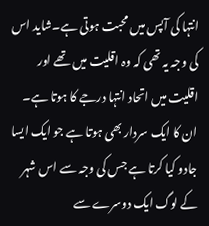انتہا کی آپس میں محبت ہوتی ہے۔شاید اس کی وجہ یہ تھی کہ وہ اقلیت میں تھے اور اقلیت میں اتحاد انتہا درجے کا ہوتا ہے۔
ان کا ایک سردار بھی ہوتا ہے جو ایک ایسا جادو کیا کرتا ہے جس کی وجہ سے اس شہر کے لوگ ایک دوسرے سے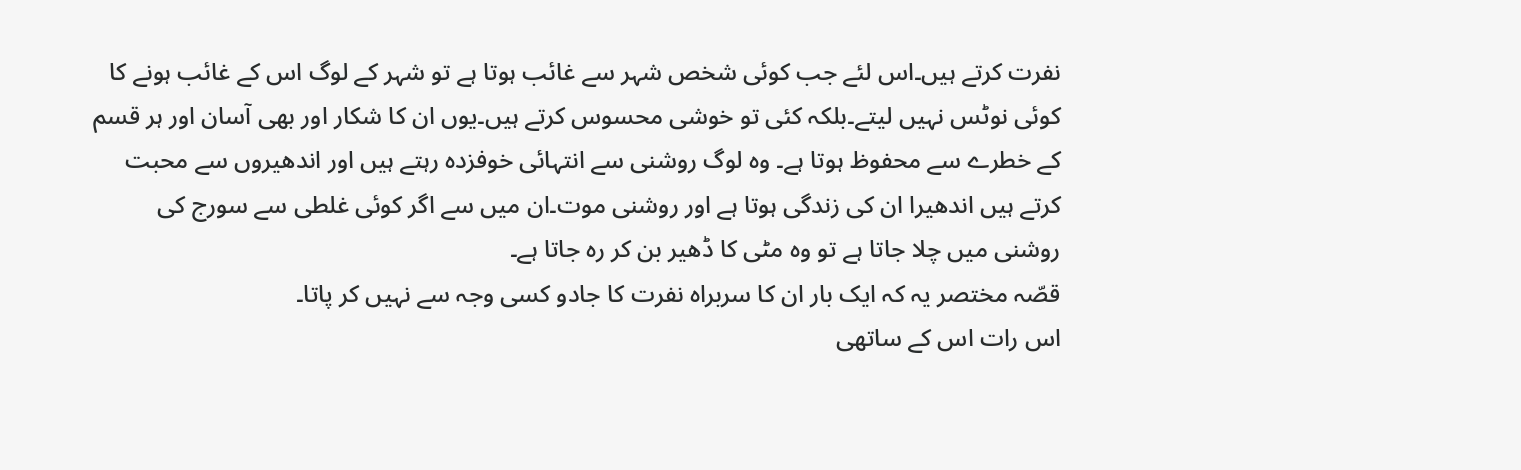نفرت کرتے ہیں۔اس لئے جب کوئی شخص شہر سے غائب ہوتا ہے تو شہر کے لوگ اس کے غائب ہونے کا کوئی نوٹس نہیں لیتے۔بلکہ کئی تو خوشی محسوس کرتے ہیں۔یوں ان کا شکار اور بھی آسان اور ہر قسم کے خطرے سے محفوظ ہوتا ہے۔ وہ لوگ روشنی سے انتہائی خوفزدہ رہتے ہیں اور اندھیروں سے محبت کرتے ہیں اندھیرا ان کی زندگی ہوتا ہے اور روشنی موت۔ان میں سے اگر کوئی غلطی سے سورج کی روشنی میں چلا جاتا ہے تو وہ مٹی کا ڈھیر بن کر رہ جاتا ہے۔
قصّہ مختصر یہ کہ ایک بار ان کا سربراہ نفرت کا جادو کسی وجہ سے نہیں کر پاتا۔
اس رات اس کے ساتھی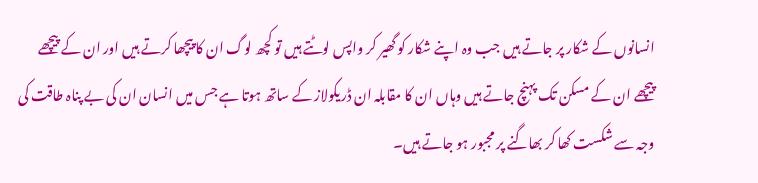انسانوں کے شکار پر جاتے ہیں جب وہ اپنے شکار کو گھیر کر واپس لوٹتے ہیں تو کچھ لوگ ان کا پیچھا کرتے ہیں اور ان کے پیچھے پیچھے ان کے مسکن تک پہنچ جاتے ہیں وہاں ان کا مقابلہ ان ڈریکولاز کے ساتھ ہوتا ہے جس میں انسان ان کی بے پناہ طاقت کی وجہ سے شکست کھا کر بھاگنے پر مجبور ہو جاتے ہیں۔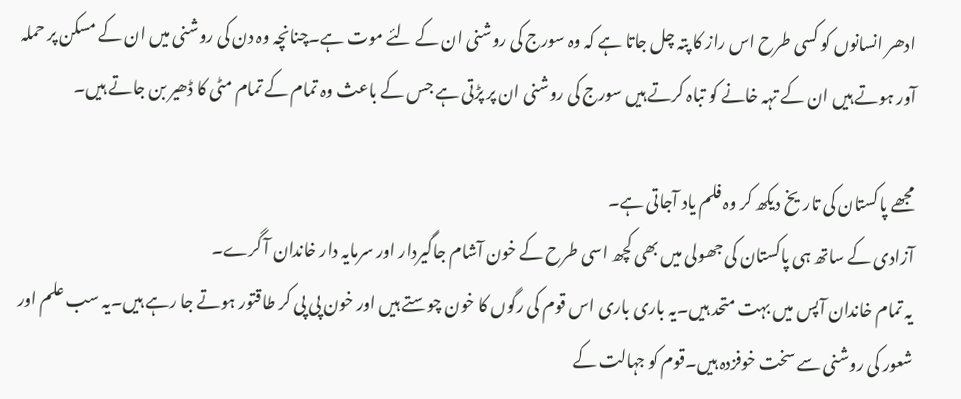ادھر انسانوں کو کسی طرح اس راز کا پتہ چل جاتا ہے کہ وہ سورج کی روشنی ان کے لئے موت ہے۔چنانچہ وہ دن کی روشنی میں ان کے مسکن پر حملہ آور ہوتے ہیں ان کے تہہ خانے کو تباہ کرتے ہیں سورج کی روشنی ان پر پڑتی ہے جس کے باعث وہ تمام کے تمام مٹی کا ڈھیر بن جاتے ہیں۔

مجھے پاکستان کی تاریخ دیکھ کر وہ فلم یاد آجاتی ہے۔
آزادی کے ساتھ ہی پاکستان کی جھولی میں بھی کچھ اسی طرح کے خون آشام جاگیردار اور سرمایہ دار خاندان آ گرے۔
یہ تمام خاندان آپس میں بہت متحد ہیں۔یہ باری باری اس قوم کی رگوں کا خون چوستے ہیں اور خون پی پی کر طاقتور ہوتے جا رہے ہیں۔یہ سب علم اور شعور کی روشنی سے سخت خوفزدہ ہیں۔قوم کو جہالت کے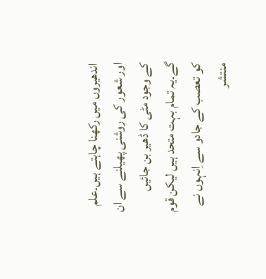اندھیروں میں رکھنا چاہتے ہیں۔علم اور شعور کی روشنی پھیلنے سے ان کے وجود مٹی کا ڈھیر بن جائیں گے۔یہ تمام بہت متحد ہیں لیکن قوم کو تعصب کے جادو سے اِنہوں نے منتشر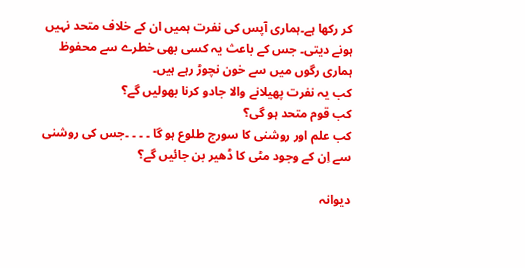کر رکھا ہے۔ہماری آپس کی نفرت ہمیں ان کے خلاف متحد نہیں ہونے دیتی۔ جس کے باعث یہ کسی بھی خطرے سے محفوظ ہماری رگوں میں سے خون نچوڑ رہے ہیں۔
کب یہ نفرت پھیلانے والا جادو کرنا بھولیں گے؟
کب قوم متحد ہو گی؟
کب علم اور روشنی کا سورج طلوع ہو گا ۔ ۔ ۔ ۔جس کی روشنی سے اِن کے وجود مٹی کا ڈھیر بن جائیں گے؟

دیوانہ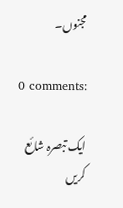مجنوں۔

0 comments:

ایک تبصرہ شائع کریں